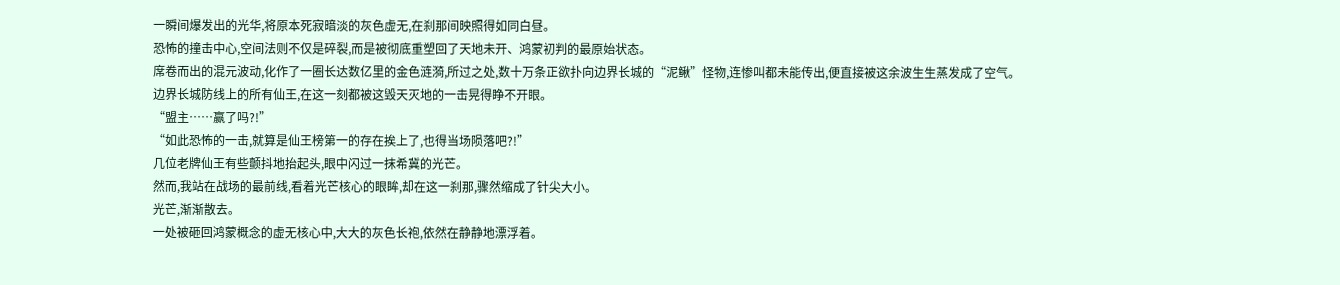一瞬间爆发出的光华,将原本死寂暗淡的灰色虚无,在刹那间映照得如同白昼。
恐怖的撞击中心,空间法则不仅是碎裂,而是被彻底重塑回了天地未开、鸿蒙初判的最原始状态。
席卷而出的混元波动,化作了一圈长达数亿里的金色涟漪,所过之处,数十万条正欲扑向边界长城的“泥鳅”怪物,连惨叫都未能传出,便直接被这余波生生蒸发成了空气。
边界长城防线上的所有仙王,在这一刻都被这毁天灭地的一击晃得睁不开眼。
“盟主……赢了吗?!”
“如此恐怖的一击,就算是仙王榜第一的存在挨上了,也得当场陨落吧?!”
几位老牌仙王有些颤抖地抬起头,眼中闪过一抹希冀的光芒。
然而,我站在战场的最前线,看着光芒核心的眼眸,却在这一刹那,骤然缩成了针尖大小。
光芒,渐渐散去。
一处被砸回鸿蒙概念的虚无核心中,大大的灰色长袍,依然在静静地漂浮着。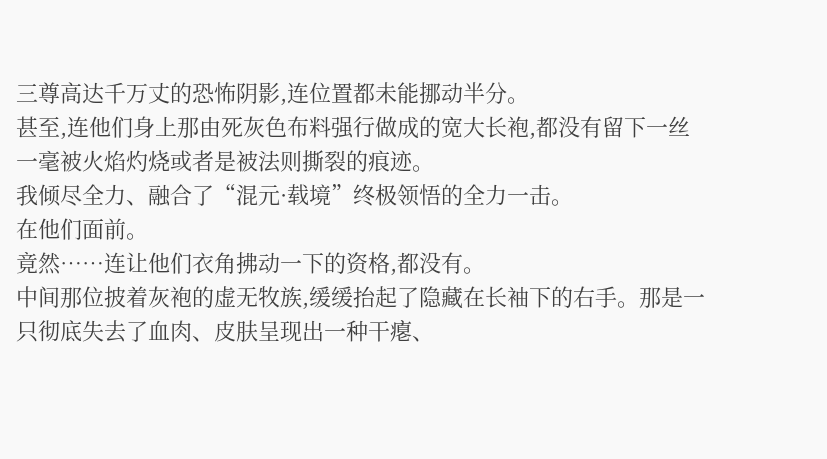三尊高达千万丈的恐怖阴影,连位置都未能挪动半分。
甚至,连他们身上那由死灰色布料强行做成的宽大长袍,都没有留下一丝一毫被火焰灼烧或者是被法则撕裂的痕迹。
我倾尽全力、融合了“混元·载境”终极领悟的全力一击。
在他们面前。
竟然……连让他们衣角拂动一下的资格,都没有。
中间那位披着灰袍的虚无牧族,缓缓抬起了隐藏在长袖下的右手。那是一只彻底失去了血肉、皮肤呈现出一种干瘪、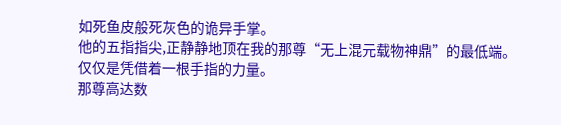如死鱼皮般死灰色的诡异手掌。
他的五指指尖,正静静地顶在我的那尊“无上混元载物神鼎”的最低端。
仅仅是凭借着一根手指的力量。
那尊高达数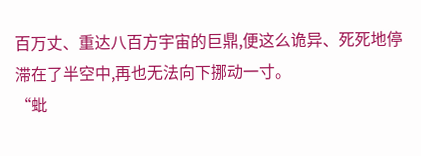百万丈、重达八百方宇宙的巨鼎,便这么诡异、死死地停滞在了半空中,再也无法向下挪动一寸。
“蚍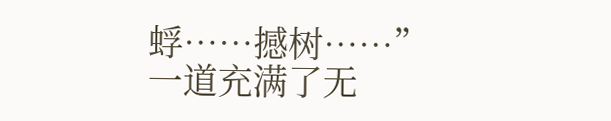蜉……撼树……”
一道充满了无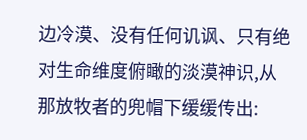边冷漠、没有任何讥讽、只有绝对生命维度俯瞰的淡漠神识,从那放牧者的兜帽下缓缓传出: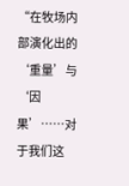“在牧场内部演化出的‘重量’与‘因果’……对于我们这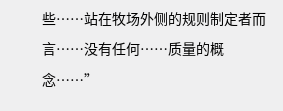些……站在牧场外侧的规则制定者而言……没有任何……质量的概念……”